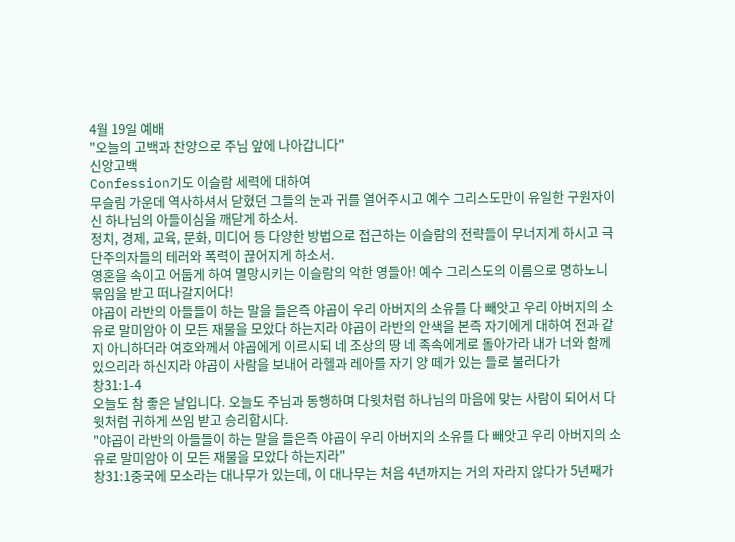4월 19일 예배
"오늘의 고백과 찬양으로 주님 앞에 나아갑니다"
신앙고백
Confession기도 이슬람 세력에 대하여
무슬림 가운데 역사하셔서 닫혔던 그들의 눈과 귀를 열어주시고 예수 그리스도만이 유일한 구원자이신 하나님의 아들이심을 깨닫게 하소서.
정치, 경제, 교육, 문화, 미디어 등 다양한 방법으로 접근하는 이슬람의 전략들이 무너지게 하시고 극단주의자들의 테러와 폭력이 끊어지게 하소서.
영혼을 속이고 어둡게 하여 멸망시키는 이슬람의 악한 영들아! 예수 그리스도의 이름으로 명하노니 묶임을 받고 떠나갈지어다!
야곱이 라반의 아들들이 하는 말을 들은즉 야곱이 우리 아버지의 소유를 다 빼앗고 우리 아버지의 소유로 말미암아 이 모든 재물을 모았다 하는지라 야곱이 라반의 안색을 본즉 자기에게 대하여 전과 같지 아니하더라 여호와께서 야곱에게 이르시되 네 조상의 땅 네 족속에게로 돌아가라 내가 너와 함께 있으리라 하신지라 야곱이 사람을 보내어 라헬과 레아를 자기 양 떼가 있는 들로 불러다가
창31:1-4
오늘도 참 좋은 날입니다. 오늘도 주님과 동행하며 다윗처럼 하나님의 마음에 맞는 사람이 되어서 다윗처럼 귀하게 쓰임 받고 승리합시다.
"야곱이 라반의 아들들이 하는 말을 들은즉 야곱이 우리 아버지의 소유를 다 빼앗고 우리 아버지의 소유로 말미암아 이 모든 재물을 모았다 하는지라"
창31:1중국에 모소라는 대나무가 있는데, 이 대나무는 처음 4년까지는 거의 자라지 않다가 5년째가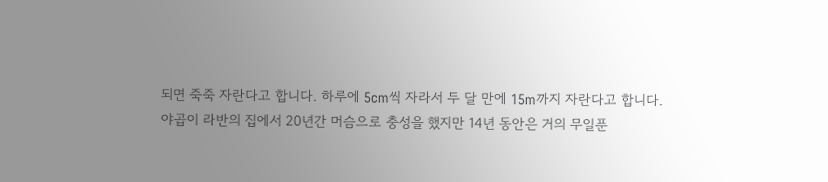되면 죽죽 자란다고 합니다. 하루에 5cm씩 자라서 두 달 만에 15m까지 자란다고 합니다.
야곱이 라반의 집에서 20년간 머슴으로 충성을 했지만 14년 동안은 거의 무일푼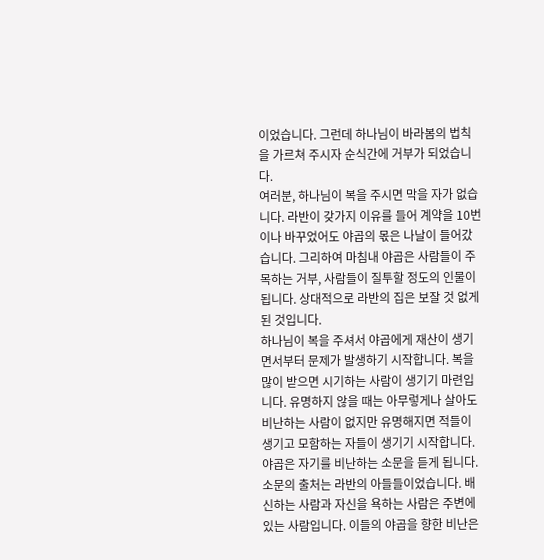이었습니다. 그런데 하나님이 바라봄의 법칙을 가르쳐 주시자 순식간에 거부가 되었습니다.
여러분, 하나님이 복을 주시면 막을 자가 없습니다. 라반이 갖가지 이유를 들어 계약을 10번이나 바꾸었어도 야곱의 몫은 나날이 들어갔습니다. 그리하여 마침내 야곱은 사람들이 주목하는 거부, 사람들이 질투할 정도의 인물이 됩니다. 상대적으로 라반의 집은 보잘 것 없게 된 것입니다.
하나님이 복을 주셔서 야곱에게 재산이 생기면서부터 문제가 발생하기 시작합니다. 복을 많이 받으면 시기하는 사람이 생기기 마련입니다. 유명하지 않을 때는 아무렇게나 살아도 비난하는 사람이 없지만 유명해지면 적들이 생기고 모함하는 자들이 생기기 시작합니다.
야곱은 자기를 비난하는 소문을 듣게 됩니다. 소문의 출처는 라반의 아들들이었습니다. 배신하는 사람과 자신을 욕하는 사람은 주변에 있는 사람입니다. 이들의 야곱을 향한 비난은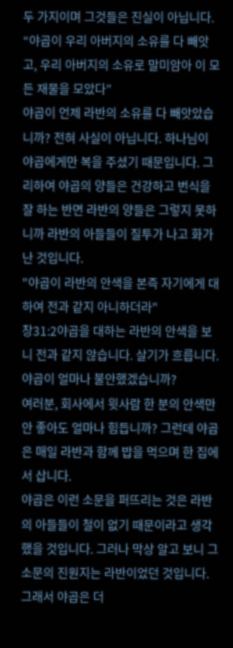두 가지이며 그것들은 진실이 아닙니다.
“야곱이 우리 아버지의 소유를 다 빼앗고, 우리 아버지의 소유로 말미암아 이 모든 재물을 모았다”
야곱이 언제 라반의 소유를 다 빼앗았습니까? 전혀 사실이 아닙니다. 하나님이 야곱에게만 복을 주셨기 때문입니다. 그리하여 야곱의 양들은 건강하고 번식을 잘 하는 반면 라반의 양들은 그렇지 못하니까 라반의 아들들이 질투가 나고 화가 난 것입니다.
"야곱이 라반의 안색을 본즉 자기에게 대하여 전과 같지 아니하더라"
창31:2야곱을 대하는 라반의 안색을 보니 전과 같지 않습니다. 살기가 흐릅니다. 야곱이 얼마나 불안했겠습니까?
여러분, 회사에서 윗사람 한 분의 안색만 안 좋아도 얼마나 힘듭니까? 그런데 야곱은 매일 라반과 함께 밥을 먹으며 한 집에서 삽니다.
야곱은 이런 소문을 퍼뜨리는 것은 라반의 아들들이 철이 없기 때문이라고 생각했을 것입니다. 그러나 막상 알고 보니 그 소문의 진원지는 라반이었던 것입니다. 그래서 야곱은 더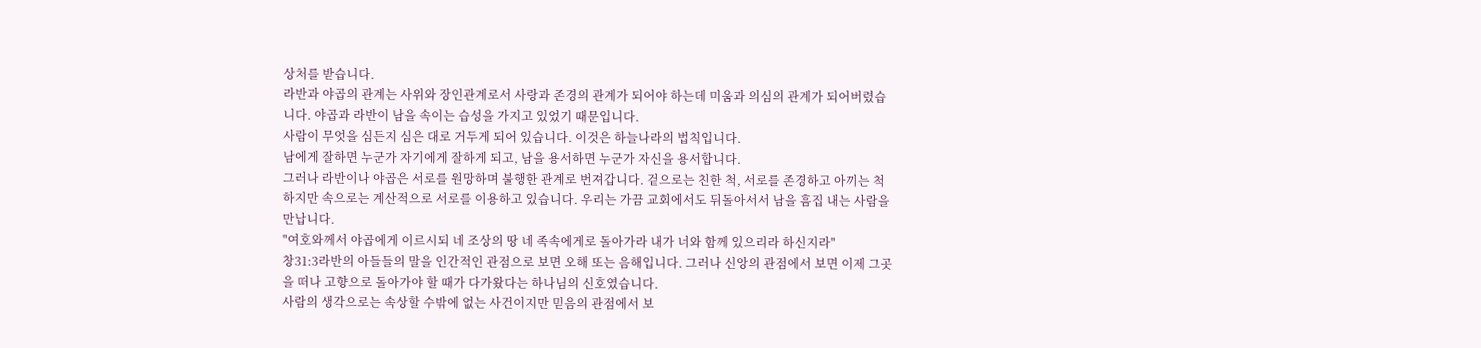상처를 받습니다.
라반과 야곱의 관계는 사위와 장인관계로서 사랑과 존경의 관계가 되어야 하는데 미움과 의심의 관계가 되어버렸습니다. 야곱과 라반이 남을 속이는 습성을 가지고 있었기 때문입니다.
사람이 무엇을 심든지 심은 대로 거두게 되어 있습니다. 이것은 하늘나라의 법칙입니다.
남에게 잘하면 누군가 자기에게 잘하게 되고, 남을 용서하면 누군가 자신을 용서합니다.
그러나 라반이나 야곱은 서로를 원망하며 불행한 관계로 번져갑니다. 겉으로는 친한 척, 서로를 존경하고 아끼는 척 하지만 속으로는 계산적으로 서로를 이용하고 있습니다. 우리는 가끔 교회에서도 뒤돌아서서 남을 흠집 내는 사람을 만납니다.
"여호와께서 야곱에게 이르시되 네 조상의 땅 네 족속에게로 돌아가라 내가 너와 함께 있으리라 하신지라"
창31:3라반의 아들들의 말을 인간적인 관점으로 보면 오해 또는 음해입니다. 그러나 신앙의 관점에서 보면 이제 그곳을 떠나 고향으로 돌아가야 할 때가 다가왔다는 하나님의 신호였습니다.
사람의 생각으로는 속상할 수밖에 없는 사건이지만 믿음의 관점에서 보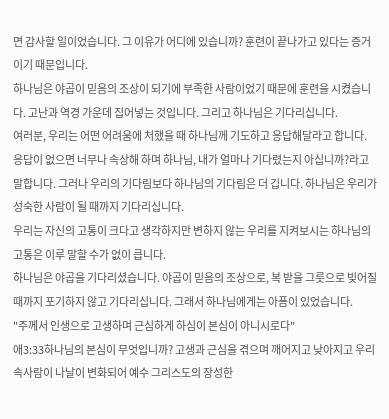면 감사할 일이었습니다. 그 이유가 어디에 있습니까? 훈련이 끝나가고 있다는 증거이기 때문입니다.
하나님은 야곱이 믿음의 조상이 되기에 부족한 사람이었기 때문에 훈련을 시켰습니다. 고난과 역경 가운데 집어넣는 것입니다. 그리고 하나님은 기다리십니다.
여러분, 우리는 어떤 어려움에 처했을 때 하나님께 기도하고 응답해달라고 합니다. 응답이 없으면 너무나 속상해 하며 하나님, 내가 얼마나 기다렸는지 아십니까?라고 말합니다. 그러나 우리의 기다림보다 하나님의 기다림은 더 깁니다. 하나님은 우리가 성숙한 사람이 될 때까지 기다리십니다.
우리는 자신의 고통이 크다고 생각하지만 변하지 않는 우리를 지켜보시는 하나님의 고통은 이루 말할 수가 없이 큽니다.
하나님은 야곱을 기다리셨습니다. 야곱이 믿음의 조상으로, 복 받을 그릇으로 빚어질 때까지 포기하지 않고 기다리십니다. 그래서 하나님에게는 아픔이 있었습니다.
"주께서 인생으로 고생하며 근심하게 하심이 본심이 아니시로다"
애3:33하나님의 본심이 무엇입니까? 고생과 근심을 겪으며 깨어지고 낮아지고 우리 속사람이 나날이 변화되어 예수 그리스도의 장성한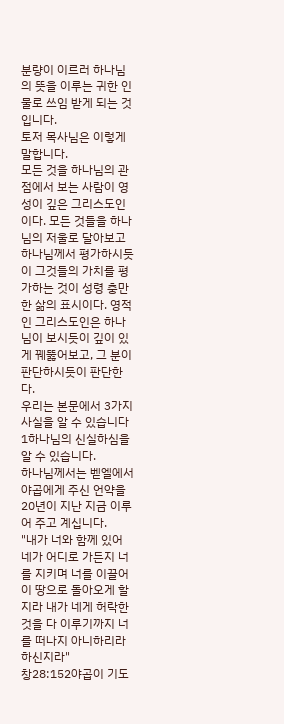분량이 이르러 하나님의 뜻을 이루는 귀한 인물로 쓰임 받게 되는 것입니다.
토저 목사님은 이렇게 말합니다.
모든 것을 하나님의 관점에서 보는 사람이 영성이 깊은 그리스도인이다. 모든 것들을 하나님의 저울로 달아보고 하나님께서 평가하시듯이 그것들의 가치를 평가하는 것이 성령 충만한 삶의 표시이다. 영적인 그리스도인은 하나님이 보시듯이 깊이 있게 꿰뚫어보고, 그 분이 판단하시듯이 판단한다.
우리는 본문에서 3가지 사실을 알 수 있습니다
1하나님의 신실하심을 알 수 있습니다.
하나님께서는 벧엘에서 야곱에게 주신 언약을 20년이 지난 지금 이루어 주고 계십니다.
"내가 너와 함께 있어 네가 어디로 가든지 너를 지키며 너를 이끌어 이 땅으로 돌아오게 할지라 내가 네게 허락한 것을 다 이루기까지 너를 떠나지 아니하리라 하신지라"
창28:152야곱이 기도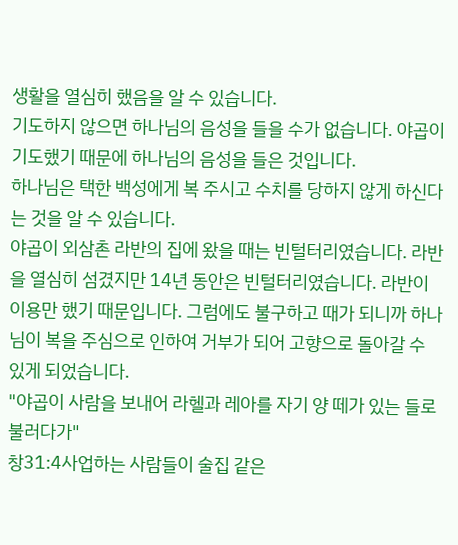생활을 열심히 했음을 알 수 있습니다.
기도하지 않으면 하나님의 음성을 들을 수가 없습니다. 야곱이 기도했기 때문에 하나님의 음성을 들은 것입니다.
하나님은 택한 백성에게 복 주시고 수치를 당하지 않게 하신다는 것을 알 수 있습니다.
야곱이 외삼촌 라반의 집에 왔을 때는 빈털터리였습니다. 라반을 열심히 섬겼지만 14년 동안은 빈털터리였습니다. 라반이 이용만 했기 때문입니다. 그럼에도 불구하고 때가 되니까 하나님이 복을 주심으로 인하여 거부가 되어 고향으로 돌아갈 수 있게 되었습니다.
"야곱이 사람을 보내어 라헬과 레아를 자기 양 떼가 있는 들로 불러다가"
창31:4사업하는 사람들이 술집 같은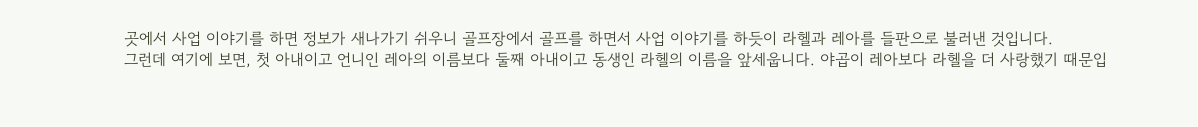곳에서 사업 이야기를 하면 정보가 새나가기 쉬우니 골프장에서 골프를 하면서 사업 이야기를 하듯이 라헬과 레아를 들판으로 불러낸 것입니다.
그런데 여기에 보면, 첫 아내이고 언니인 레아의 이름보다 둘째 아내이고 동생인 라헬의 이름을 앞세웁니다. 야곱이 레아보다 라헬을 더 사랑했기 때문입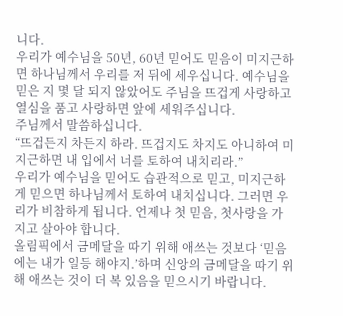니다.
우리가 예수님을 50년, 60년 믿어도 믿음이 미지근하면 하나님께서 우리를 저 뒤에 세우십니다. 예수님을 믿은 지 몇 달 되지 않았어도 주님을 뜨겁게 사랑하고 열심을 품고 사랑하면 앞에 세워주십니다.
주님께서 말씀하십니다.
“뜨겁든지 차든지 하라. 뜨겁지도 차지도 아니하여 미지근하면 내 입에서 너를 토하여 내치리라.”
우리가 예수님을 믿어도 습관적으로 믿고, 미지근하게 믿으면 하나님께서 토하여 내치십니다. 그러면 우리가 비참하게 됩니다. 언제나 첫 믿음, 첫사랑을 가지고 살아야 합니다.
올림픽에서 금메달을 따기 위해 애쓰는 것보다 ‘믿음에는 내가 일등 해야지.’하며 신앙의 금메달을 따기 위해 애쓰는 것이 더 복 있음을 믿으시기 바랍니다.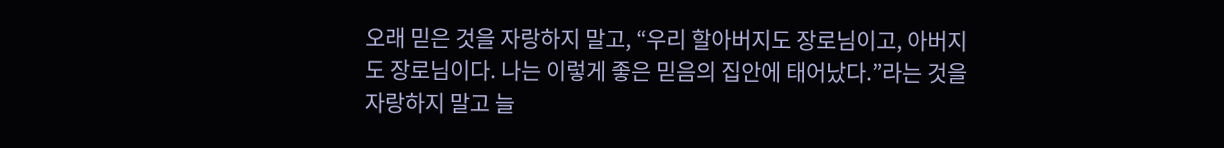오래 믿은 것을 자랑하지 말고, “우리 할아버지도 장로님이고, 아버지도 장로님이다. 나는 이렇게 좋은 믿음의 집안에 태어났다.”라는 것을 자랑하지 말고 늘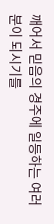깨어서 믿음의 경주에 일등하는 여러분이 되시기를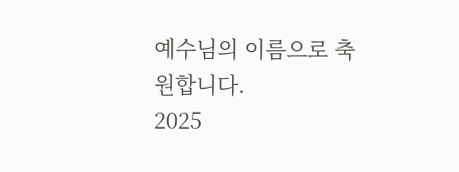예수님의 이름으로 축원합니다.
2025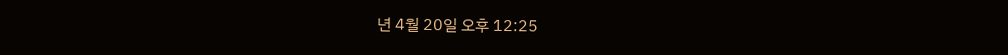년 4월 20일 오후 12:25